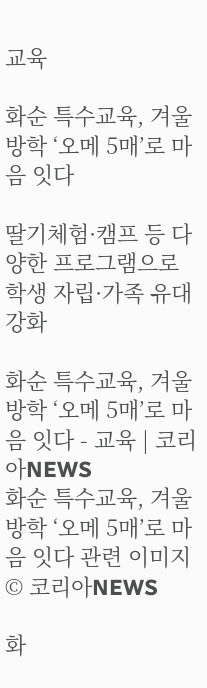교육

화순 특수교육, 겨울방학 ‘오메 5매’로 마음 잇다

딸기체험·캠프 등 다양한 프로그램으로 학생 자립·가족 유대 강화

화순 특수교육, 겨울방학 ‘오메 5매’로 마음 잇다 - 교육 | 코리아NEWS
화순 특수교육, 겨울방학 ‘오메 5매’로 마음 잇다 관련 이미지 © 코리아NEWS

화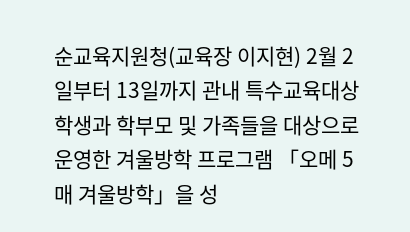순교육지원청(교육장 이지현) 2월 2일부터 13일까지 관내 특수교육대상학생과 학부모 및 가족들을 대상으로 운영한 겨울방학 프로그램 「오메 5매 겨울방학」을 성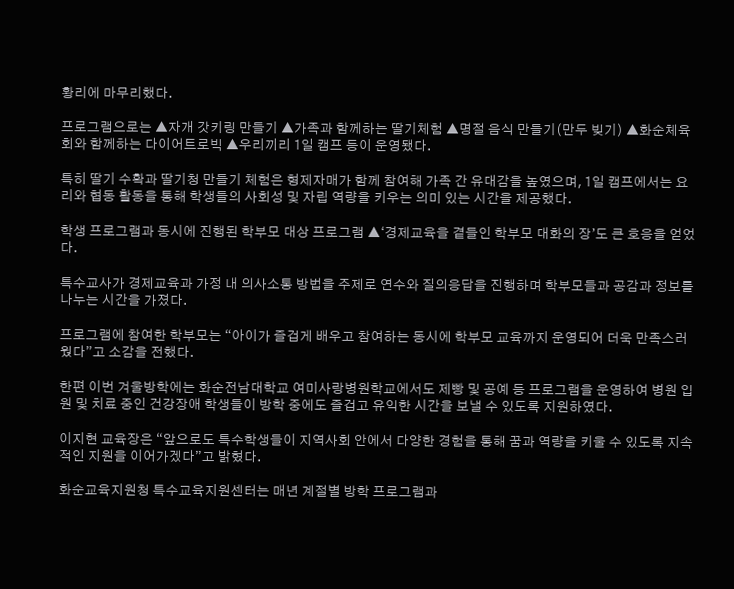황리에 마무리했다.

프로그램으로는 ▲자개 갓키링 만들기 ▲가족과 함께하는 딸기체험 ▲명절 음식 만들기(만두 빚기) ▲화순체육회와 함께하는 다이어트로빅 ▲우리끼리 1일 캠프 등이 운영됐다.

특히 딸기 수확과 딸기청 만들기 체험은 형제자매가 함께 참여해 가족 간 유대감을 높였으며, 1일 캠프에서는 요리와 협동 활동을 통해 학생들의 사회성 및 자립 역량을 키우는 의미 있는 시간을 제공했다.

학생 프로그램과 동시에 진행된 학부모 대상 프로그램 ▲‘경제교육을 곁들인 학부모 대화의 장’도 큰 호응을 얻었다.

특수교사가 경제교육과 가정 내 의사소통 방법을 주제로 연수와 질의응답을 진행하며 학부모들과 공감과 정보를 나누는 시간을 가졌다.

프로그램에 참여한 학부모는 “아이가 즐겁게 배우고 참여하는 동시에 학부모 교육까지 운영되어 더욱 만족스러웠다”고 소감을 전했다.

한편 이번 겨울방학에는 화순전남대학교 여미사랑병원학교에서도 제빵 및 공예 등 프로그램을 운영하여 병원 입원 및 치료 중인 건강장애 학생들이 방학 중에도 즐겁고 유익한 시간을 보낼 수 있도록 지원하였다.

이지현 교육장은 “앞으로도 특수학생들이 지역사회 안에서 다양한 경험을 통해 꿈과 역량을 키울 수 있도록 지속적인 지원을 이어가겠다”고 밝혔다.

화순교육지원청 특수교육지원센터는 매년 계절별 방학 프로그램과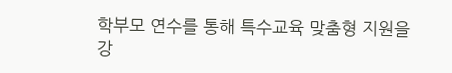학부모 연수를 통해 특수교육 맞춤형 지원을 강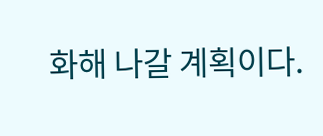화해 나갈 계획이다.